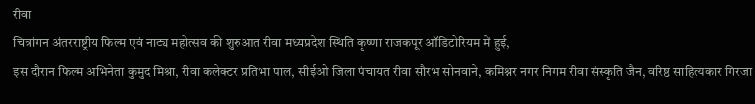रीवा
चित्रांगन अंतरराष्ट्रीय फिल्म एवं नाट्य महोत्सव की शुरुआत रीवा मध्यप्रदेश स्थिति कृष्णा राजकपूर ऑडिटोरियम में हुई,
इस दौरान फिल्म अभिनेता कुमुद मिश्रा, रीवा कलेक्टर प्रतिभा पाल, सीईओ जिला पंचायत रीवा सौरभ सोनवाने, कमिश्नर नगर निगम रीवा संस्कृति जैन, वरिष्ठ साहित्यकार गिरजा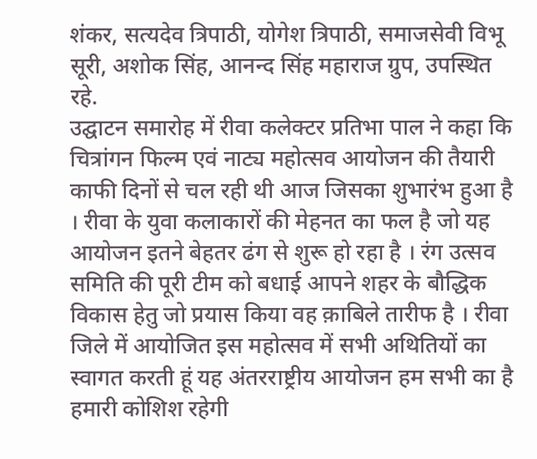शंकर, सत्यदेव त्रिपाठी, योगेश त्रिपाठी, समाजसेवी विभू सूरी, अशोक सिंह, आनन्द सिंह महाराज ग्रुप, उपस्थित रहे.
उद्घाटन समारोह में रीवा कलेक्टर प्रतिभा पाल ने कहा कि चित्रांगन फिल्म एवं नाट्य महोत्सव आयोजन की तैयारी काफी दिनों से चल रही थी आज जिसका शुभारंभ हुआ है । रीवा के युवा कलाकारों की मेहनत का फल है जो यह आयोजन इतने बेहतर ढंग से शुरू हो रहा है । रंग उत्सव समिति की पूरी टीम को बधाई आपने शहर के बौद्धिक विकास हेतु जो प्रयास किया वह क़ाबिले तारीफ है । रीवा जिले में आयोजित इस महोत्सव में सभी अथितियों का स्वागत करती हूं यह अंतरराष्ट्रीय आयोजन हम सभी का है हमारी कोशिश रहेगी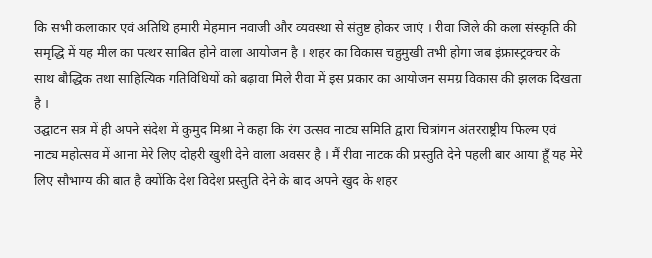कि सभी कलाकार एवं अतिथि हमारी मेहमान नवाजी और व्यवस्था से संतुष्ट होकर जाएं । रीवा जिले की कला संस्कृति की समृद्धि में यह मील का पत्थर साबित होने वाला आयोजन है । शहर का विकास चहुमुखी तभी होगा जब इंफ्रास्ट्रक्चर के साथ बौद्धिक तथा साहित्यिक गतिविधियों को बढ़ावा मिले रीवा में इस प्रकार का आयोजन समग्र विकास की झलक दिखता है ।
उद्घाटन सत्र में ही अपने संदेश में कुमुद मिश्रा ने कहा कि रंग उत्सव नाट्य समिति द्वारा चित्रांगन अंतरराष्ट्रीय फिल्म एवं नाट्य महोत्सव में आना मेरे लिए दोहरी खुशी देने वाला अवसर है । मैं रीवा नाटक की प्रस्तुति देने पहली बार आया हूँ यह मेरे लिए सौभाग्य की बात है क्योंकि देश विदेश प्रस्तुति देने के बाद अपने खुद के शहर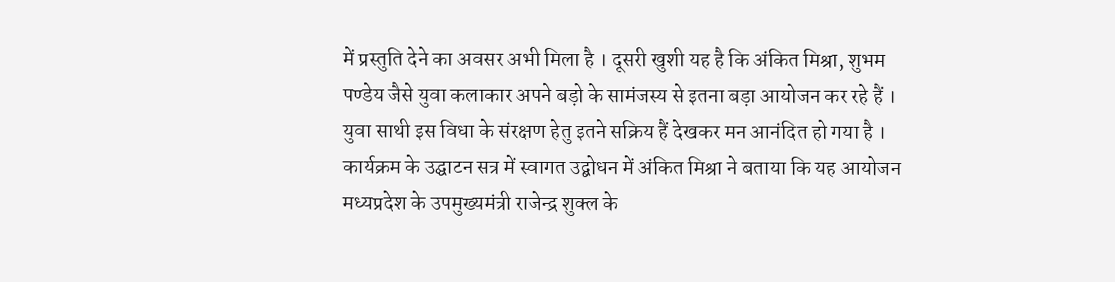में प्रस्तुति देने का अवसर अभी मिला है । दूसरी खुशी यह है कि अंकित मिश्रा, शुभम पण्डेय जैसे युवा कलाकार अपने बड़ो के सामंजस्य से इतना बड़ा आयोजन कर रहे हैं । युवा साथी इस विधा के संरक्षण हेतु इतने सक्रिय हैं देखकर मन आनंदित हो गया है ।
कार्यक्रम के उद्घाटन सत्र में स्वागत उद्बोधन में अंकित मिश्रा ने बताया कि यह आयोजन मध्यप्रदेश के उपमुख्यमंत्री राजेन्द्र शुक्ल के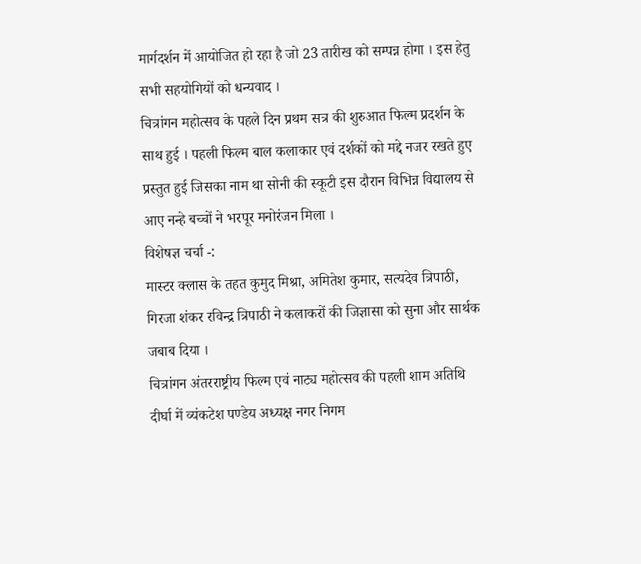मार्गदर्शन में आयोजित हो रहा है जो 23 तारीख को सम्पन्न होगा । इस हेतु सभी सहयोगियों को धन्यवाद ।
चित्रांगन महोत्सव के पहले दिन प्रथम सत्र की शुरुआत फिल्म प्रदर्शन के साथ हुई । पहली फिल्म बाल कलाकार एवं दर्शकों को मद्दे नजर रखते हुए प्रस्तुत हुई जिसका नाम था सोनी की स्कूटी इस दौरान विभिन्न विद्यालय से आए नन्हे बच्चों ने भरपूर मनोरंजन मिला ।
विशेषज्ञ चर्चा -:
मास्टर क्लास के तहत कुमुद मिश्रा, अमितेश कुमार, सत्यदेव त्रिपाठी, गिरजा शंकर रविन्द्र त्रिपाठी ने कलाकरों की जिज्ञासा को सुना और सार्थक जबाब दिया ।
चित्रांगन अंतरराष्ट्रीय फिल्म एवं नाट्य महोत्सव की पहली शाम अतिथि दीर्घा में व्यंकटेश पण्डेय अध्यक्ष नगर निगम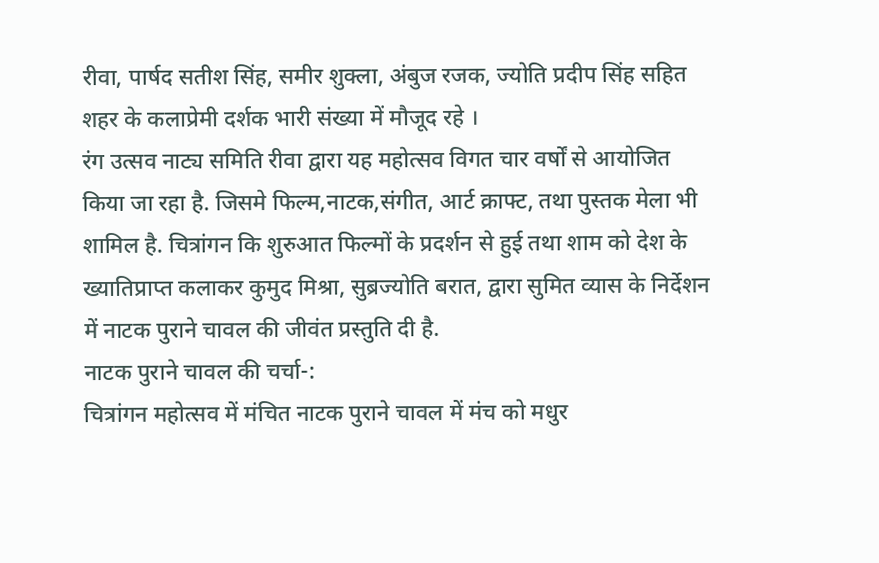रीवा, पार्षद सतीश सिंह, समीर शुक्ला, अंबुज रजक, ज्योति प्रदीप सिंह सहित शहर के कलाप्रेमी दर्शक भारी संख्या में मौजूद रहे ।
रंग उत्सव नाट्य समिति रीवा द्वारा यह महोत्सव विगत चार वर्षों से आयोजित किया जा रहा है. जिसमे फिल्म,नाटक,संगीत, आर्ट क्राफ्ट, तथा पुस्तक मेला भी शामिल है. चित्रांगन कि शुरुआत फिल्मों के प्रदर्शन से हुई तथा शाम को देश के ख्यातिप्राप्त कलाकर कुमुद मिश्रा, सुब्रज्योति बरात, द्वारा सुमित व्यास के निर्देशन में नाटक पुराने चावल की जीवंत प्रस्तुति दी है.
नाटक पुराने चावल की चर्चा-:
चित्रांगन महोत्सव में मंचित नाटक पुराने चावल में मंच को मधुर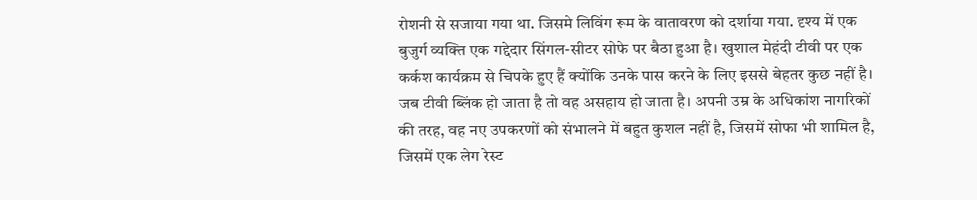रोशनी से सजाया गया था. जिसमे लिविंग रूम के वातावरण को दर्शाया गया. दृश्य में एक बुजुर्ग व्यक्ति एक गद्देदार सिंगल-सीटर सोफे पर बैठा हुआ है। खुशाल मेहंदी टीवी पर एक कर्कश कार्यक्रम से चिपके हुए हैं क्योंकि उनके पास करने के लिए इससे बेहतर कुछ नहीं है। जब टीवी ब्लिंक हो जाता है तो वह असहाय हो जाता है। अपनी उम्र के अधिकांश नागरिकों की तरह, वह नए उपकरणों को संभालने में बहुत कुशल नहीं है, जिसमें सोफा भी शामिल है, जिसमें एक लेग रेस्ट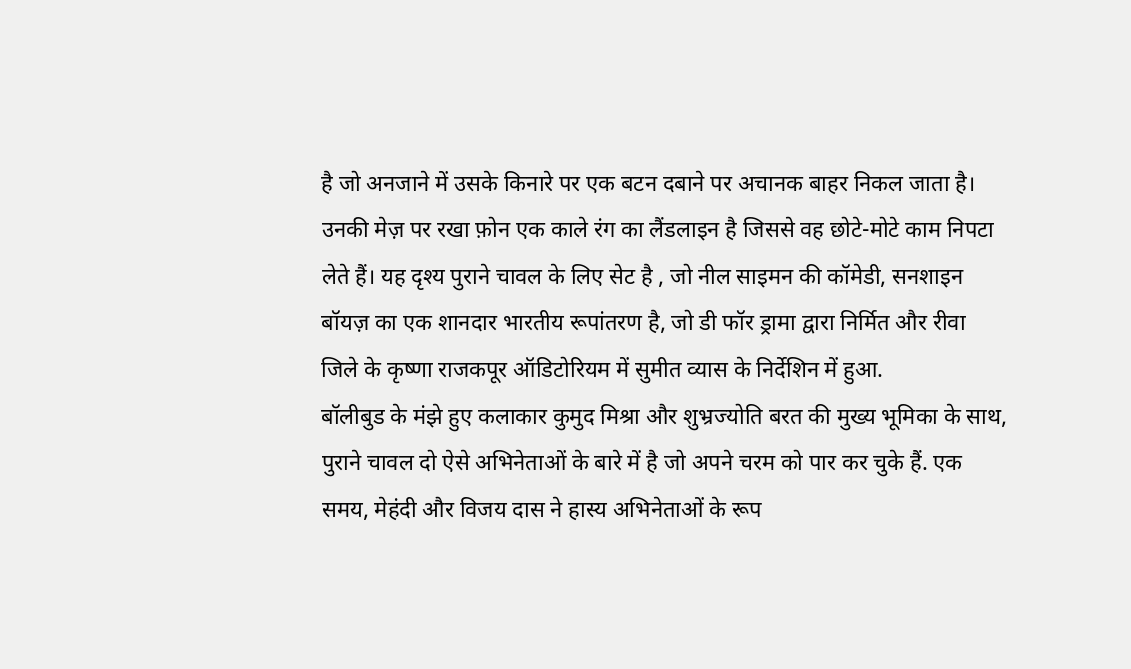है जो अनजाने में उसके किनारे पर एक बटन दबाने पर अचानक बाहर निकल जाता है। उनकी मेज़ पर रखा फ़ोन एक काले रंग का लैंडलाइन है जिससे वह छोटे-मोटे काम निपटा लेते हैं। यह दृश्य पुराने चावल के लिए सेट है , जो नील साइमन की कॉमेडी, सनशाइन बॉयज़ का एक शानदार भारतीय रूपांतरण है, जो डी फॉर ड्रामा द्वारा निर्मित और रीवा जिले के कृष्णा राजकपूर ऑडिटोरियम में सुमीत व्यास के निर्देशिन में हुआ.
बॉलीबुड के मंझे हुए कलाकार कुमुद मिश्रा और शुभ्रज्योति बरत की मुख्य भूमिका के साथ, पुराने चावल दो ऐसे अभिनेताओं के बारे में है जो अपने चरम को पार कर चुके हैं. एक समय, मेहंदी और विजय दास ने हास्य अभिनेताओं के रूप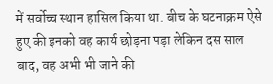में सर्वोच्च स्थान हासिल किया था. बीच के घटनाक्रम ऐसे हुए की इनको वह कार्य छोड़ना पड़ा लेकिन दस साल बाद, वह अभी भी जाने की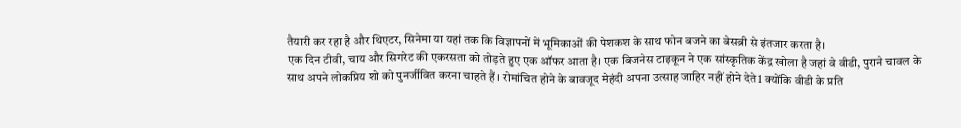तैयारी कर रहा है और थिएटर, सिनेमा या यहां तक कि विज्ञापनों में भूमिकाओं की पेशकश के साथ फोन बजने का बेसब्री से इंतजार करता है।
एक दिन टीवी, चाय और सिगरेट की एकरसता को तोड़ते हुए एक ऑफर आता है। एक बिजनेस टाइकून ने एक सांस्कृतिक केंद्र खोला है जहां वे वीडी, पुराने चावल के साथ अपने लोकप्रिय शो को पुनर्जीवित करना चाहते हैं । रोमांचित होने के बावजूद मेहंदी अपना उत्साह जाहिर नहीं होने देते1 क्योंकि वीडी के प्रति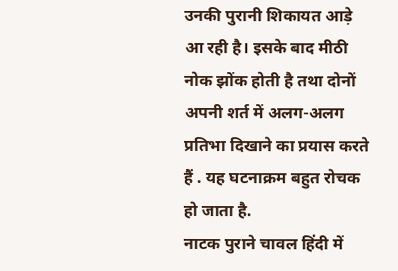उनकी पुरानी शिकायत आड़े आ रही है। इसके बाद मीठी नोक झोंक होती है तथा दोनों अपनी शर्त में अलग-अलग प्रतिभा दिखाने का प्रयास करते हैं . यह घटनाक्रम बहुत रोचक हो जाता है.
नाटक पुराने चावल हिंदी में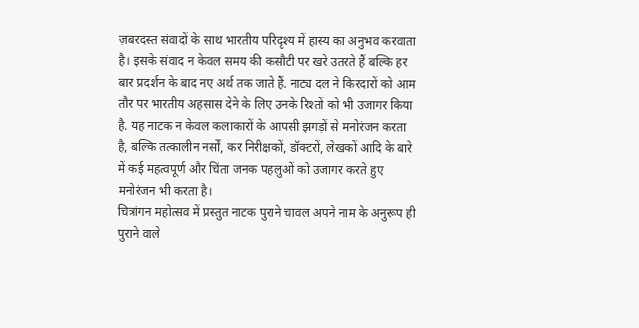ज़बरदस्त संवादों के साथ भारतीय परिदृश्य में हास्य का अनुभव करवाता है। इसके संवाद न केवल समय की कसौटी पर खरे उतरते हैं बल्कि हर बार प्रदर्शन के बाद नए अर्थ तक जाते हैं. नाट्य दल ने किरदारों को आम तौर पर भारतीय अहसास देने के लिए उनके रिश्तों को भी उजागर किया है. यह नाटक न केवल कलाकारों के आपसी झगड़ों से मनोरंजन करता है, बल्कि तत्कालीन नर्सों, कर निरीक्षकों, डॉक्टरों, लेखकों आदि के बारे में कई महत्वपूर्ण और चिंता जनक पहलुओं को उजागर करते हुए मनोरंजन भी करता है।
चित्रांगन महोत्सव में प्रस्तुत नाटक पुराने चावल अपने नाम के अनुरूप ही पुराने वाले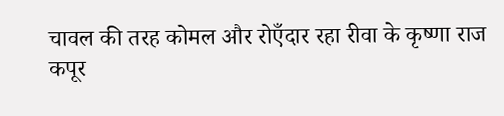चावल की तरह कोमल और रोएँदार रहा रीवा के कृष्णा राज कपूर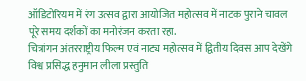ऑडिटोरियम में रंग उत्सव द्वारा आयोजित महोत्सव में नाटक पुराने चावल पूरे समय दर्शकों का मनोरंजन करता रहा.
चित्रांगन अंतरराष्ट्रीय फिल्म एवं नाट्य महोत्सव में द्वितीय दिवस आप देखेंगे विश्व प्रसिद्ध हनुमान लीला प्रस्तुति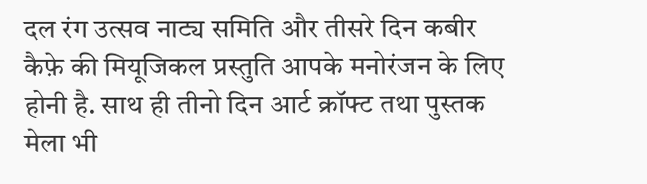दल रंग उत्सव नाट्य समिति और तीसरे दिन कबीर कैफ़े की मियूजिकल प्रस्तुति आपके मनोरंजन के लिए होनी है. साथ ही तीनो दिन आर्ट क्रॉफ्ट तथा पुस्तक मेला भी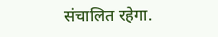संचालित रहेगा.